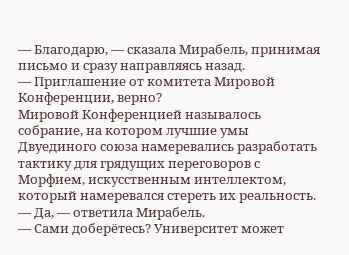— Благодарю, — сказала Мирабель, принимая письмо и сразу направляясь назад.
— Приглашение от комитета Мировой Конференции, верно?
Мировой Конференцией называлось собрание, на котором лучшие умы Двуединого союза намеревались разработать тактику для грядущих переговоров с Морфием, искусственным интеллектом, который намеревался стереть их реальность.
— Да, — ответила Мирабель.
— Сами доберётесь? Университет может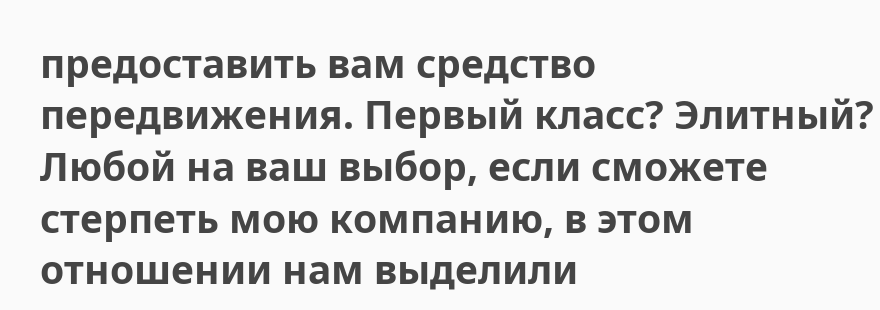предоставить вам средство передвижения. Первый класс? Элитный? Любой на ваш выбор, если сможете стерпеть мою компанию, в этом отношении нам выделили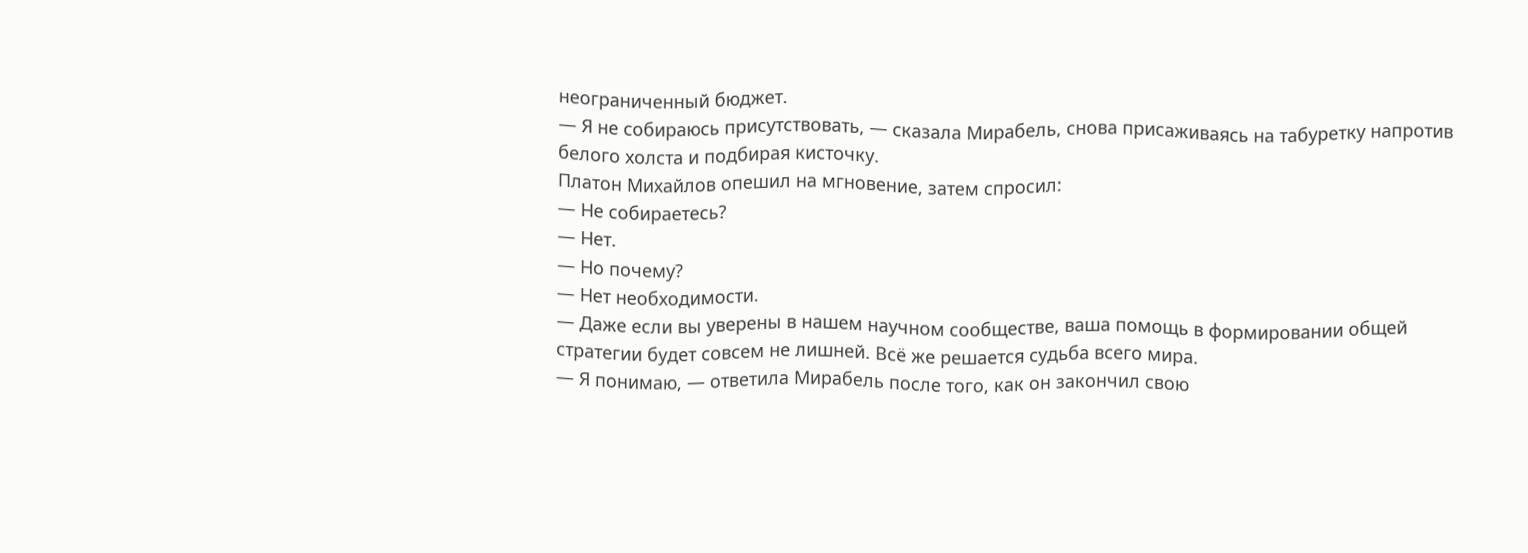неограниченный бюджет.
— Я не собираюсь присутствовать, — сказала Мирабель, снова присаживаясь на табуретку напротив белого холста и подбирая кисточку.
Платон Михайлов опешил на мгновение, затем спросил:
— Не собираетесь?
— Нет.
— Но почему?
— Нет необходимости.
— Даже если вы уверены в нашем научном сообществе, ваша помощь в формировании общей стратегии будет совсем не лишней. Всё же решается судьба всего мира.
— Я понимаю, — ответила Мирабель после того, как он закончил свою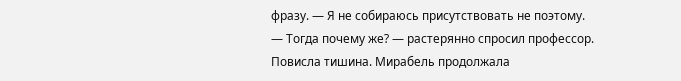фразу. — Я не собираюсь присутствовать не поэтому.
— Тогда почему же? — растерянно спросил профессор.
Повисла тишина. Мирабель продолжала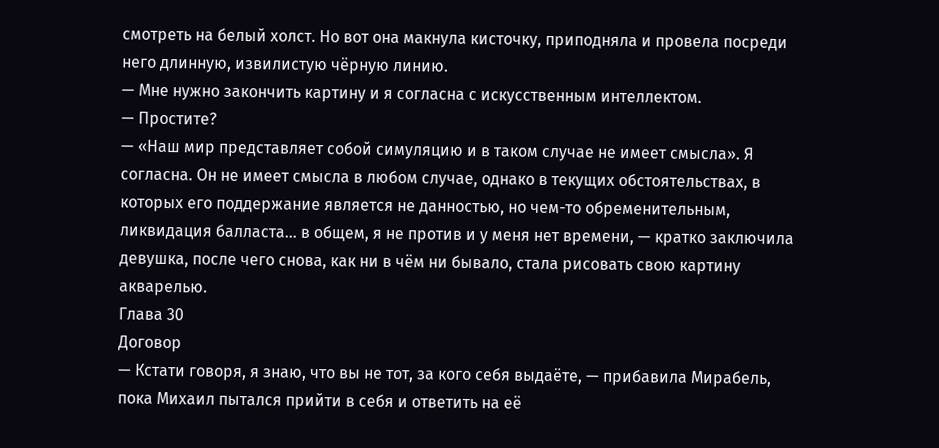смотреть на белый холст. Но вот она макнула кисточку, приподняла и провела посреди него длинную, извилистую чёрную линию.
— Мне нужно закончить картину и я согласна с искусственным интеллектом.
— Простите?
— «Наш мир представляет собой симуляцию и в таком случае не имеет смысла». Я согласна. Он не имеет смысла в любом случае, однако в текущих обстоятельствах, в которых его поддержание является не данностью, но чем-то обременительным, ликвидация балласта… в общем, я не против и у меня нет времени, — кратко заключила девушка, после чего снова, как ни в чём ни бывало, стала рисовать свою картину акварелью.
Глава 30
Договор
— Кстати говоря, я знаю, что вы не тот, за кого себя выдаёте, — прибавила Мирабель, пока Михаил пытался прийти в себя и ответить на её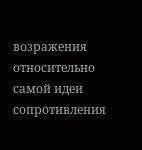возражения относительно самой идеи сопротивления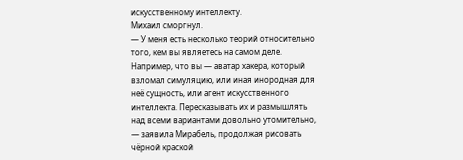искусственному интеллекту.
Михаил сморгнул.
— У меня есть несколько теорий относительно того, кем вы являетесь на самом деле. Например, что вы — аватар хакера, который взломал симуляцию, или иная инородная для неё сущность, или агент искусственного интеллекта. Пересказывать их и размышлять над всеми вариантами довольно утомительно, — заявила Мирабель, продолжая рисовать чёрной краской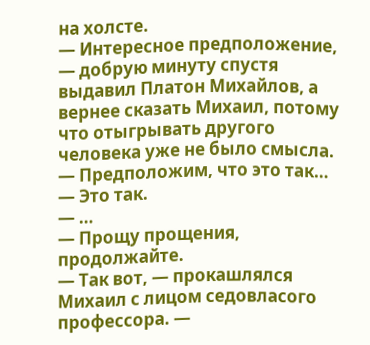на холсте.
— Интересное предположение, — добрую минуту спустя выдавил Платон Михайлов, а вернее сказать Михаил, потому что отыгрывать другого человека уже не было смысла.
— Предположим, что это так…
— Это так.
— …
— Прощу прощения, продолжайте.
— Так вот, — прокашлялся Михаил с лицом седовласого профессора. —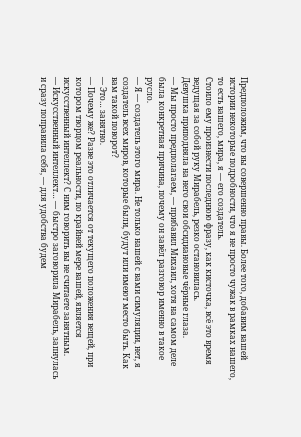Предположим, что вы совершенно правы. Более того, добавим вашей истории некоторые подробности, что я не просто чужак в рамках нашего, то есть вашего, мира, я — его создатель.
Стоило ему произнести последнюю фразу, как кисточка, всё это время ведущая за собой руку Мирабель, резко остановилась.
Девушка приподняла на него свои обсидиановые чёрные глаза.
— Мы просто предполагаем, — прибавил Михаил, хотя на самом деле была конкретная причина, почему он завёл разговор именно в такое русло.
— Я — создатель этого мира. Не только нашей с вами симуляции, нет, я создатель всех миров, которые были, будут или имеют место быть. Как вам такой поворот?
— Это… занятно.
— Почему же? Разве это отличается от текущего положения вещей, при котором творцом реальности, по крайней мере вашей, является искусственный интеллект? С ним говорить вы не считаете занятным.
— Искусственный интеллект… — быстро заговорила Мирабель, запнулась и сразу поправила себя, — для удобства будем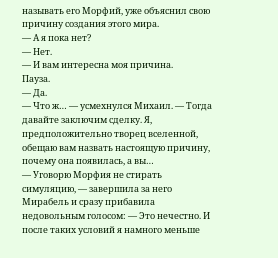называть его Морфий, уже объяснил свою причину создания этого мира.
— А я пока нет?
— Нет.
— И вам интересна моя причина.
Пауза.
— Да.
— Что ж… — усмехнулся Михаил. — Тогда давайте заключим сделку. Я, предположительно творец вселенной, обещаю вам назвать настоящую причину, почему она появилась, а вы…
— Уговорю Морфия не стирать симуляцию, — завершила за него Мирабель и сразу прибавила недовольным голосом: — Это нечестно. И после таких условий я намного меньше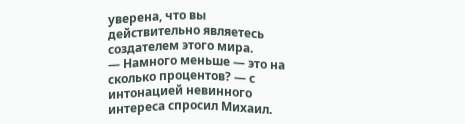уверена, что вы действительно являетесь создателем этого мира.
— Намного меньше — это на сколько процентов? — с интонацией невинного интереса спросил Михаил.